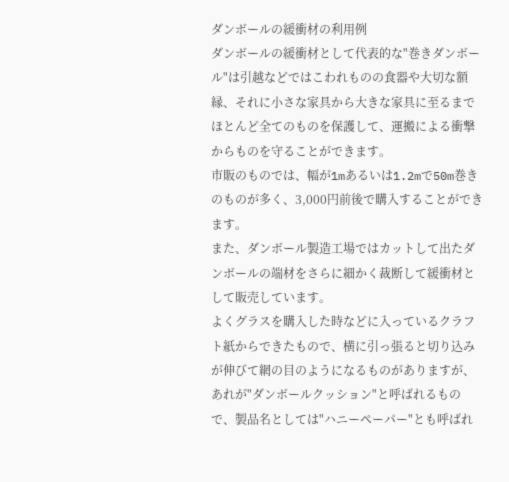ダンボールの緩衝材の利用例
ダンボールの緩衝材として代表的な"巻きダンボール"は引越などではこわれものの食器や大切な額縁、それに小さな家具から大きな家具に至るまでほとんど全てのものを保護して、運搬による衝撃からものを守ることができます。
市販のものでは、幅が1mあるいは1.2mで50m巻きのものが多く、3,000円前後で購入することができます。
また、ダンボール製造工場ではカットして出たダンボールの端材をさらに細かく裁断して緩衝材として販売しています。
よくグラスを購入した時などに入っているクラフト紙からできたもので、横に引っ張ると切り込みが伸びて網の目のようになるものがありますが、あれが"ダンボールクッション"と呼ばれるもので、製品名としては"ハニーペーパー"とも呼ばれ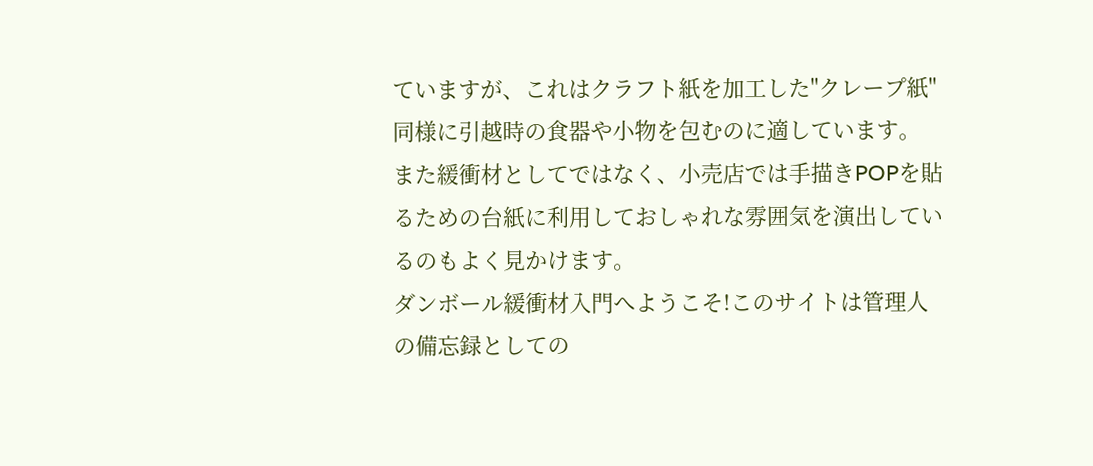ていますが、これはクラフト紙を加工した"クレープ紙"同様に引越時の食器や小物を包むのに適しています。
また緩衝材としてではなく、小売店では手描きPOPを貼るための台紙に利用しておしゃれな雰囲気を演出しているのもよく見かけます。
ダンボール緩衝材入門へようこそ!このサイトは管理人の備忘録としての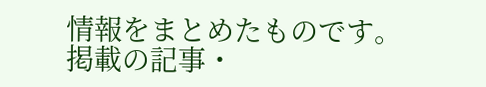情報をまとめたものです。
掲載の記事・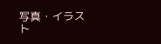写真・イラスト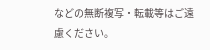などの無断複写・転載等はご遠慮ください。